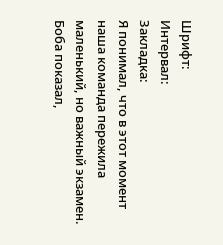Шрифт:
Интервал:
Закладка:
Я понимал, что в этот момент наша команда пережила маленький, но важный экзамен.
Боба показал,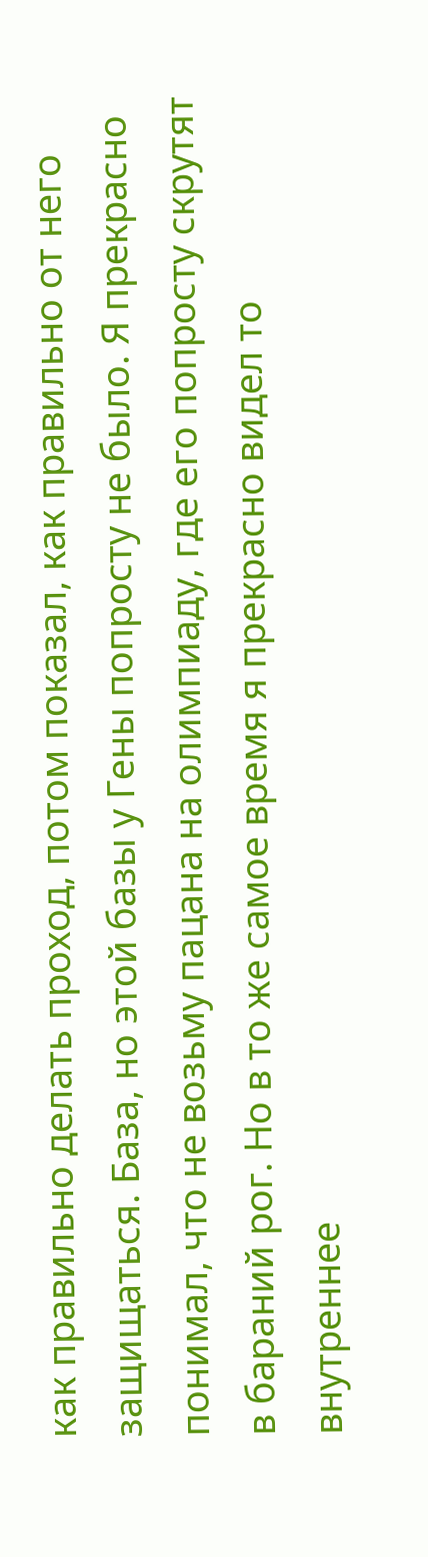как правильно делать проход, потом показал, как правильно от него защищаться. База, но этой базы у Гены попросту не было. Я прекрасно понимал, что не возьму пацана на олимпиаду, где его попросту скрутят в бараний рог. Но в то же самое время я прекрасно видел то внутреннее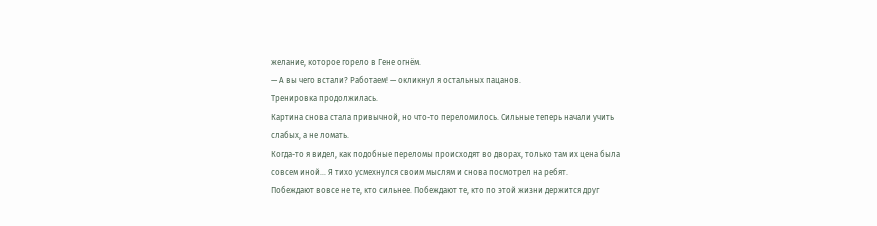желание, которое горело в Гене огнём.
— А вы чего встали? Работаем! — окликнул я остальных пацанов.
Тренировка продолжилась.
Картина снова стала привычной, но что-то переломилось. Сильные теперь начали учить слабых, а не ломать.
Когда-то я видел, как подобные переломы происходят во дворах, только там их цена была совсем иной… Я тихо усмехнулся своим мыслям и снова посмотрел на ребят.
Побеждают вовсе не те, кто сильнее. Побеждают те, кто по этой жизни держится друг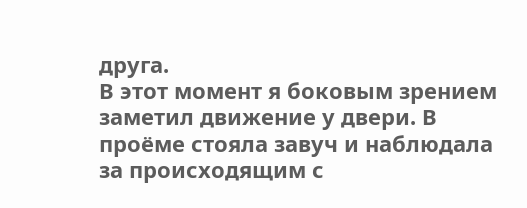друга.
В этот момент я боковым зрением заметил движение у двери. В проёме стояла завуч и наблюдала за происходящим с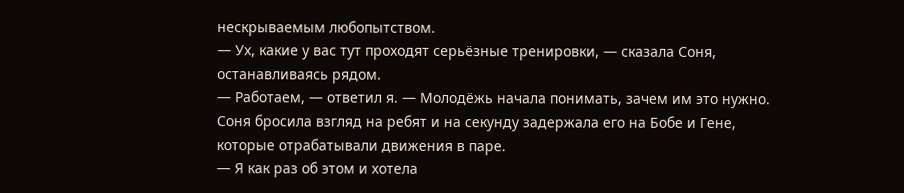нескрываемым любопытством.
— Ух, какие у вас тут проходят серьёзные тренировки, — сказала Соня, останавливаясь рядом.
— Работаем, — ответил я. — Молодёжь начала понимать, зачем им это нужно.
Соня бросила взгляд на ребят и на секунду задержала его на Бобе и Гене, которые отрабатывали движения в паре.
— Я как раз об этом и хотела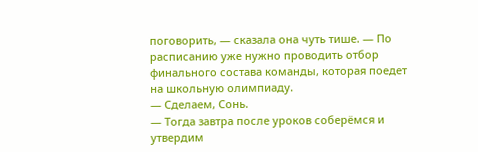поговорить, — сказала она чуть тише. — По расписанию уже нужно проводить отбор финального состава команды, которая поедет на школьную олимпиаду.
— Сделаем, Сонь.
— Тогда завтра после уроков соберёмся и утвердим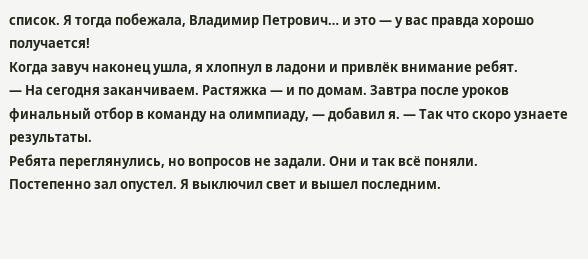список. Я тогда побежала, Владимир Петрович… и это — у вас правда хорошо получается!
Когда завуч наконец ушла, я хлопнул в ладони и привлёк внимание ребят.
— На сегодня заканчиваем. Растяжка — и по домам. Завтра после уроков финальный отбор в команду на олимпиаду, — добавил я. — Так что скоро узнаете результаты.
Ребята переглянулись, но вопросов не задали. Они и так всё поняли.
Постепенно зал опустел. Я выключил свет и вышел последним.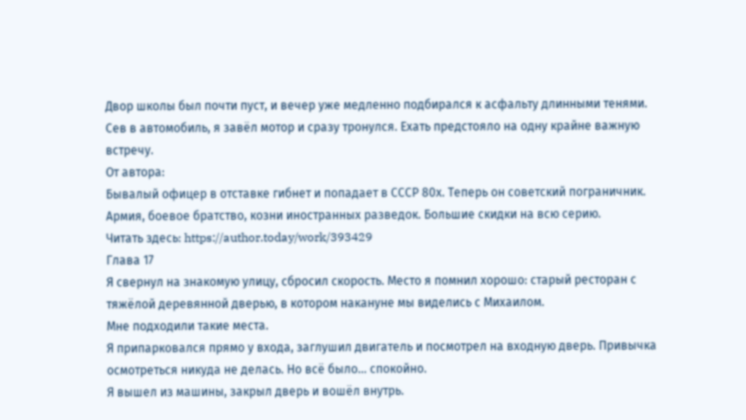Двор школы был почти пуст, и вечер уже медленно подбирался к асфальту длинными тенями.
Сев в автомобиль, я завёл мотор и сразу тронулся. Ехать предстояло на одну крайне важную встречу.
От автора:
Бывалый офицер в отставке гибнет и попадает в СССР 80х. Теперь он советский пограничник. Армия, боевое братство, козни иностранных разведок. Большие скидки на всю серию.
Читать здесь: https://author.today/work/393429
Глава 17
Я свернул на знакомую улицу, сбросил скорость. Место я помнил хорошо: старый ресторан с тяжёлой деревянной дверью, в котором накануне мы виделись с Михаилом.
Мне подходили такие места.
Я припарковался прямо у входа, заглушил двигатель и посмотрел на входную дверь. Привычка осмотреться никуда не делась. Но всё было… спокойно.
Я вышел из машины, закрыл дверь и вошёл внутрь.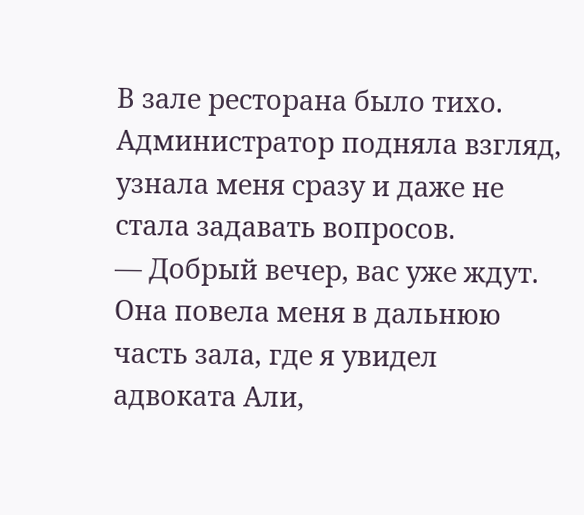В зале ресторана было тихо. Администратор подняла взгляд, узнала меня сразу и даже не стала задавать вопросов.
— Добрый вечер, вас уже ждут.
Она повела меня в дальнюю часть зала, где я увидел адвоката Али,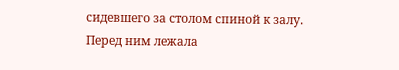сидевшего за столом спиной к залу. Перед ним лежала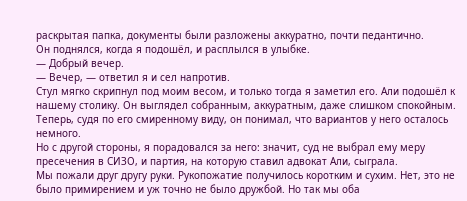раскрытая папка, документы были разложены аккуратно, почти педантично.
Он поднялся, когда я подошёл, и расплылся в улыбке.
— Добрый вечер.
— Вечер, — ответил я и сел напротив.
Стул мягко скрипнул под моим весом, и только тогда я заметил его. Али подошёл к нашему столику. Он выглядел собранным, аккуратным, даже слишком спокойным. Теперь, судя по его смиренному виду, он понимал, что вариантов у него осталось немного.
Но с другой стороны, я порадовался за него: значит, суд не выбрал ему меру пресечения в СИЗО, и партия, на которую ставил адвокат Али, сыграла.
Мы пожали друг другу руки. Рукопожатие получилось коротким и сухим. Нет, это не было примирением и уж точно не было дружбой. Но так мы оба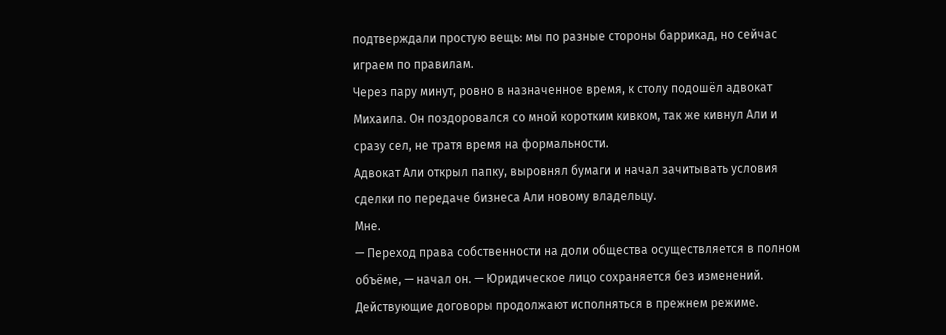подтверждали простую вещь: мы по разные стороны баррикад, но сейчас играем по правилам.
Через пару минут, ровно в назначенное время, к столу подошёл адвокат Михаила. Он поздоровался со мной коротким кивком, так же кивнул Али и сразу сел, не тратя время на формальности.
Адвокат Али открыл папку, выровнял бумаги и начал зачитывать условия сделки по передаче бизнеса Али новому владельцу.
Мне.
— Переход права собственности на доли общества осуществляется в полном объёме, — начал он. — Юридическое лицо сохраняется без изменений. Действующие договоры продолжают исполняться в прежнем режиме.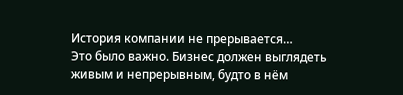История компании не прерывается…
Это было важно. Бизнес должен выглядеть живым и непрерывным, будто в нём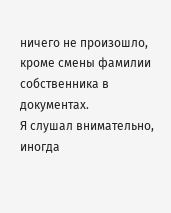ничего не произошло, кроме смены фамилии собственника в документах.
Я слушал внимательно, иногда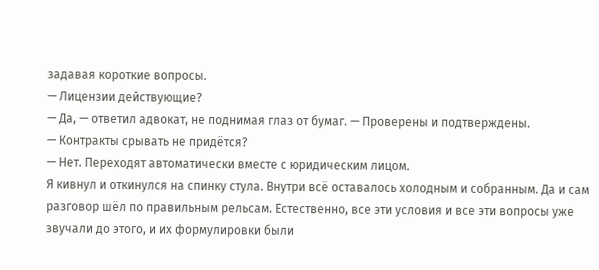задавая короткие вопросы.
— Лицензии действующие?
— Да, — ответил адвокат, не поднимая глаз от бумаг. — Проверены и подтверждены.
— Контракты срывать не придётся?
— Нет. Переходят автоматически вместе с юридическим лицом.
Я кивнул и откинулся на спинку стула. Внутри всё оставалось холодным и собранным. Да и сам разговор шёл по правильным рельсам. Естественно, все эти условия и все эти вопросы уже звучали до этого, и их формулировки были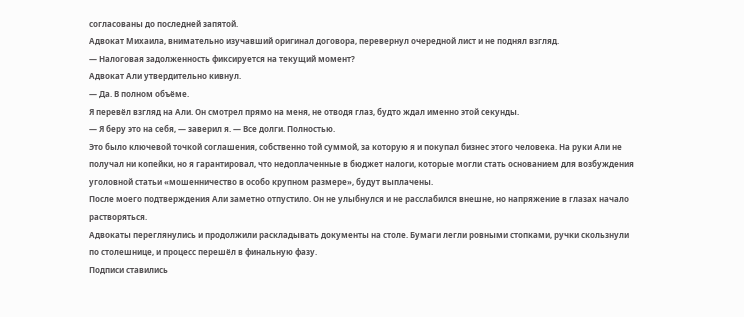согласованы до последней запятой.
Адвокат Михаила, внимательно изучавший оригинал договора, перевернул очередной лист и не поднял взгляд.
— Налоговая задолженность фиксируется на текущий момент?
Адвокат Али утвердительно кивнул.
— Да. В полном объёме.
Я перевёл взгляд на Али. Он смотрел прямо на меня, не отводя глаз, будто ждал именно этой секунды.
— Я беру это на себя, — заверил я. — Все долги. Полностью.
Это было ключевой точкой соглашения, собственно той суммой, за которую я и покупал бизнес этого человека. На руки Али не получал ни копейки, но я гарантировал, что недоплаченные в бюджет налоги, которые могли стать основанием для возбуждения уголовной статьи «мошенничество в особо крупном размере», будут выплачены.
После моего подтверждения Али заметно отпустило. Он не улыбнулся и не расслабился внешне, но напряжение в глазах начало растворяться.
Адвокаты переглянулись и продолжили раскладывать документы на столе. Бумаги легли ровными стопками, ручки скользнули по столешнице, и процесс перешёл в финальную фазу.
Подписи ставились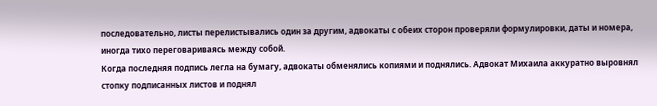последовательно, листы перелистывались один за другим, адвокаты с обеих сторон проверяли формулировки, даты и номера, иногда тихо переговариваясь между собой.
Когда последняя подпись легла на бумагу, адвокаты обменялись копиями и поднялись. Адвокат Михаила аккуратно выровнял стопку подписанных листов и поднял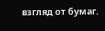взгляд от бумаг.